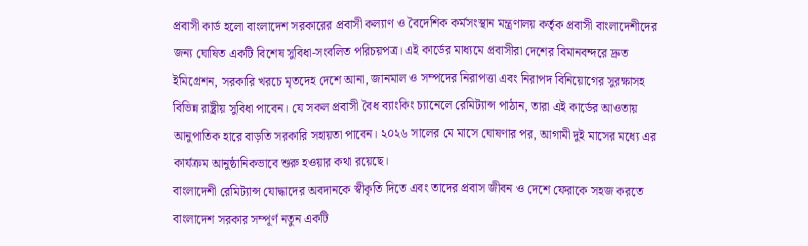প্রবাসী কার্ড হলো বাংলাদেশ সরকারের প্রবাসী কল্যাণ ও বৈদেশিক কর্মসংস্থান মন্ত্রণালয় কর্তৃক প্রবাসী বাংলাদেশীদের জন্য ঘোষিত একটি বিশেষ সুবিধা-সংবলিত পরিচয়পত্র। এই কার্ডের মাধ্যমে প্রবাসীরা দেশের বিমানবন্দরে দ্রুত ইমিগ্রেশন, সরকারি খরচে মৃতদেহ দেশে আনা, জানমাল ও সম্পদের নিরাপত্তা এবং নিরাপদ বিনিয়োগের সুরক্ষাসহ বিভিন্ন রাষ্ট্রীয় সুবিধা পাবেন। যে সকল প্রবাসী বৈধ ব্যাংকিং চ্যানেলে রেমিট্যান্স পাঠান, তারা এই কার্ডের আওতায় আনুপাতিক হারে বাড়তি সরকারি সহায়তা পাবেন। ২০২৬ সালের মে মাসে ঘোষণার পর, আগামী দুই মাসের মধ্যে এর কার্যক্রম আনুষ্ঠানিকভাবে শুরু হওয়ার কথা রয়েছে।
বাংলাদেশী রেমিট্যান্স যোদ্ধাদের অবদানকে স্বীকৃতি দিতে এবং তাদের প্রবাস জীবন ও দেশে ফেরাকে সহজ করতে বাংলাদেশ সরকার সম্পূর্ণ নতুন একটি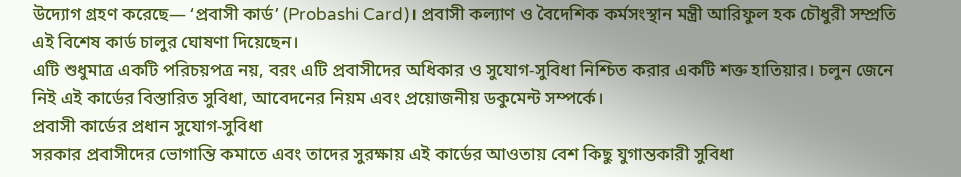উদ্যোগ গ্রহণ করেছে— ‘প্রবাসী কার্ড’ (Probashi Card)। প্রবাসী কল্যাণ ও বৈদেশিক কর্মসংস্থান মন্ত্রী আরিফুল হক চৌধুরী সম্প্রতি এই বিশেষ কার্ড চালুর ঘোষণা দিয়েছেন।
এটি শুধুমাত্র একটি পরিচয়পত্র নয়, বরং এটি প্রবাসীদের অধিকার ও সুযোগ-সুবিধা নিশ্চিত করার একটি শক্ত হাতিয়ার। চলুন জেনে নিই এই কার্ডের বিস্তারিত সুবিধা, আবেদনের নিয়ম এবং প্রয়োজনীয় ডকুমেন্ট সম্পর্কে।
প্রবাসী কার্ডের প্রধান সুযোগ-সুবিধা
সরকার প্রবাসীদের ভোগান্তি কমাতে এবং তাদের সুরক্ষায় এই কার্ডের আওতায় বেশ কিছু যুগান্তকারী সুবিধা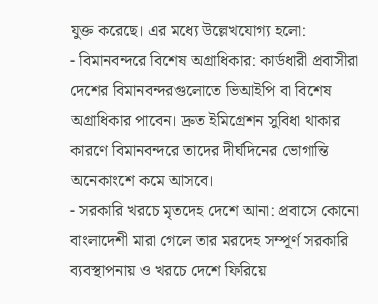যুক্ত করেছে। এর মধ্যে উল্লেখযোগ্য হলো:
- বিমানবন্দরে বিশেষ অগ্রাধিকার: কার্ডধারী প্রবাসীরা দেশের বিমানবন্দরগুলোতে ভিআইপি বা বিশেষ অগ্রাধিকার পাবেন। দ্রুত ইমিগ্রেশন সুবিধা থাকার কারণে বিমানবন্দরে তাদের দীর্ঘদিনের ভোগান্তি অনেকাংশে কমে আসবে।
- সরকারি খরচে মৃতদেহ দেশে আনা: প্রবাসে কোনো বাংলাদেশী মারা গেলে তার মরদেহ সম্পূর্ণ সরকারি ব্যবস্থাপনায় ও খরচে দেশে ফিরিয়ে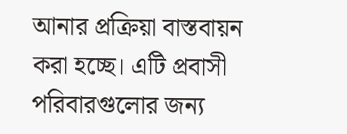আনার প্রক্রিয়া বাস্তবায়ন করা হচ্ছে। এটি প্রবাসী পরিবারগুলোর জন্য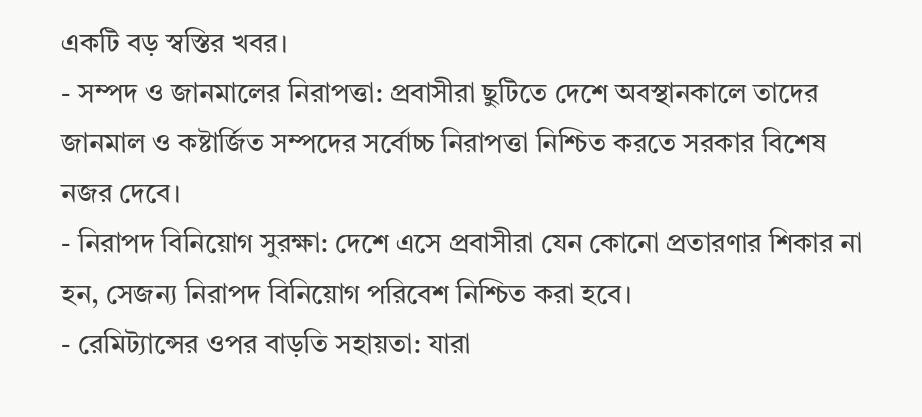একটি বড় স্বস্তির খবর।
- সম্পদ ও জানমালের নিরাপত্তা: প্রবাসীরা ছুটিতে দেশে অবস্থানকালে তাদের জানমাল ও কষ্টার্জিত সম্পদের সর্বোচ্চ নিরাপত্তা নিশ্চিত করতে সরকার বিশেষ নজর দেবে।
- নিরাপদ বিনিয়োগ সুরক্ষা: দেশে এসে প্রবাসীরা যেন কোনো প্রতারণার শিকার না হন, সেজন্য নিরাপদ বিনিয়োগ পরিবেশ নিশ্চিত করা হবে।
- রেমিট্যান্সের ওপর বাড়তি সহায়তা: যারা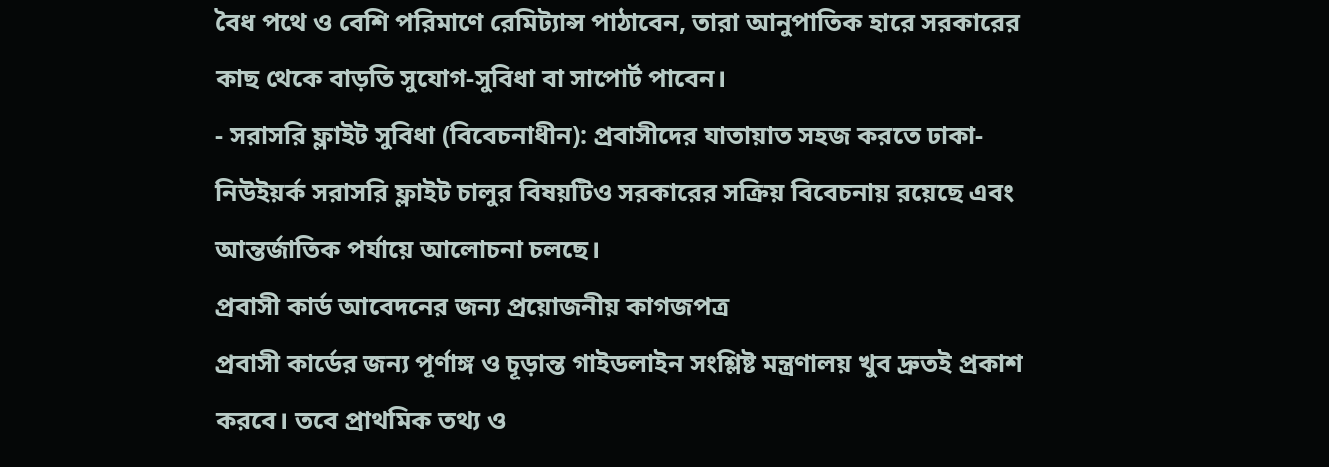বৈধ পথে ও বেশি পরিমাণে রেমিট্যান্স পাঠাবেন, তারা আনুপাতিক হারে সরকারের কাছ থেকে বাড়তি সুযোগ-সুবিধা বা সাপোর্ট পাবেন।
- সরাসরি ফ্লাইট সুবিধা (বিবেচনাধীন): প্রবাসীদের যাতায়াত সহজ করতে ঢাকা-নিউইয়র্ক সরাসরি ফ্লাইট চালুর বিষয়টিও সরকারের সক্রিয় বিবেচনায় রয়েছে এবং আন্তর্জাতিক পর্যায়ে আলোচনা চলছে।
প্রবাসী কার্ড আবেদনের জন্য প্রয়োজনীয় কাগজপত্র
প্রবাসী কার্ডের জন্য পূর্ণাঙ্গ ও চূড়ান্ত গাইডলাইন সংশ্লিষ্ট মন্ত্রণালয় খুব দ্রুতই প্রকাশ করবে। তবে প্রাথমিক তথ্য ও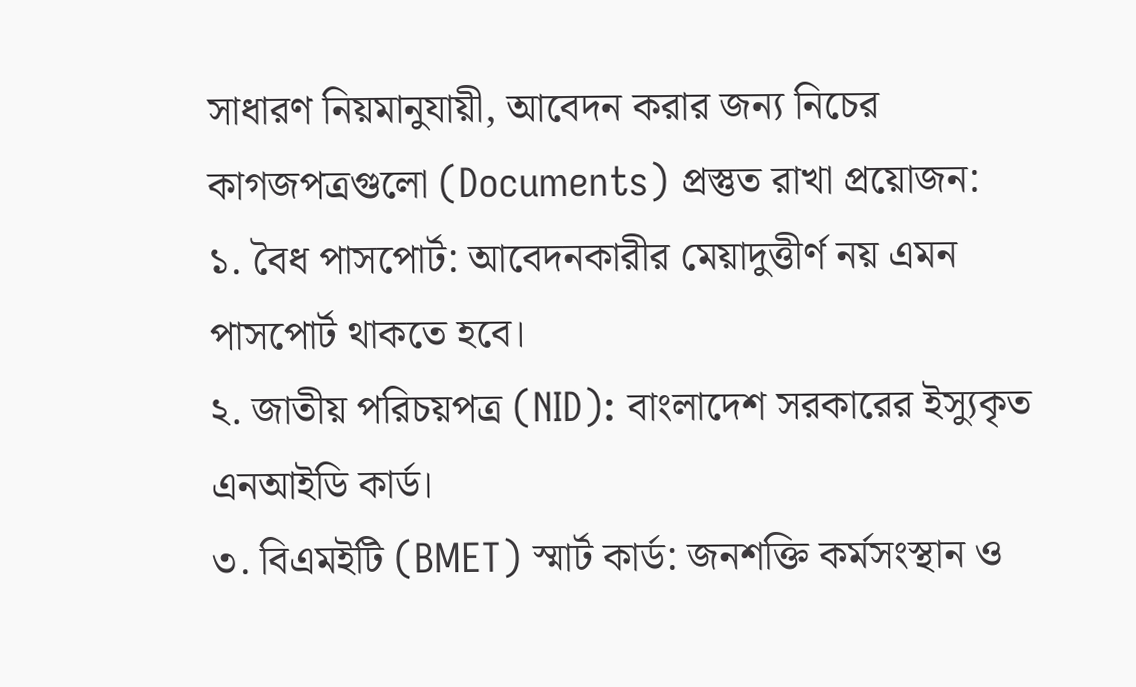সাধারণ নিয়মানুযায়ী, আবেদন করার জন্য নিচের কাগজপত্রগুলো (Documents) প্রস্তুত রাখা প্রয়োজন:
১. বৈধ পাসপোর্ট: আবেদনকারীর মেয়াদুত্তীর্ণ নয় এমন পাসপোর্ট থাকতে হবে।
২. জাতীয় পরিচয়পত্র (NID): বাংলাদেশ সরকারের ইস্যুকৃত এনআইডি কার্ড।
৩. বিএমইটি (BMET) স্মার্ট কার্ড: জনশক্তি কর্মসংস্থান ও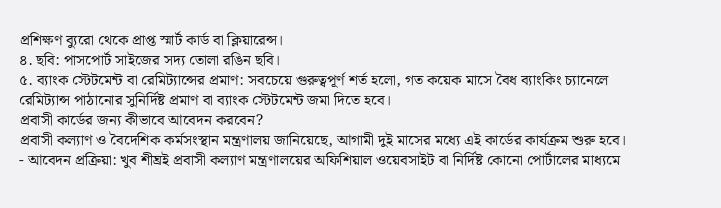প্রশিক্ষণ ব্যুরো থেকে প্রাপ্ত স্মার্ট কার্ড বা ক্লিয়ারেন্স।
৪. ছবি: পাসপোর্ট সাইজের সদ্য তোলা রঙিন ছবি।
৫. ব্যাংক স্টেটমেন্ট বা রেমিট্যান্সের প্রমাণ: সবচেয়ে গুরুত্বপূর্ণ শর্ত হলো, গত কয়েক মাসে বৈধ ব্যাংকিং চ্যানেলে রেমিট্যান্স পাঠানোর সুনির্দিষ্ট প্রমাণ বা ব্যাংক স্টেটমেন্ট জমা দিতে হবে।
প্রবাসী কার্ডের জন্য কীভাবে আবেদন করবেন?
প্রবাসী কল্যাণ ও বৈদেশিক কর্মসংস্থান মন্ত্রণালয় জানিয়েছে, আগামী দুই মাসের মধ্যে এই কার্ডের কার্যক্রম শুরু হবে।
- আবেদন প্রক্রিয়া: খুব শীঘ্রই প্রবাসী কল্যাণ মন্ত্রণালয়ের অফিশিয়াল ওয়েবসাইট বা নির্দিষ্ট কোনো পোর্টালের মাধ্যমে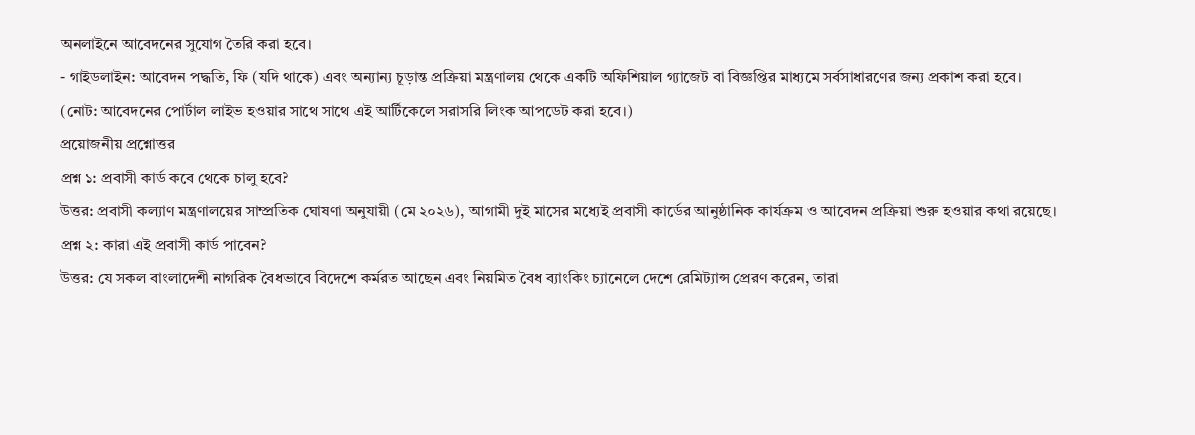অনলাইনে আবেদনের সুযোগ তৈরি করা হবে।
- গাইডলাইন: আবেদন পদ্ধতি, ফি (যদি থাকে) এবং অন্যান্য চূড়ান্ত প্রক্রিয়া মন্ত্রণালয় থেকে একটি অফিশিয়াল গ্যাজেট বা বিজ্ঞপ্তির মাধ্যমে সর্বসাধারণের জন্য প্রকাশ করা হবে।
(নোট: আবেদনের পোর্টাল লাইভ হওয়ার সাথে সাথে এই আর্টিকেলে সরাসরি লিংক আপডেট করা হবে।)
প্রয়োজনীয় প্রশ্নোত্তর
প্রশ্ন ১: প্রবাসী কার্ড কবে থেকে চালু হবে?
উত্তর: প্রবাসী কল্যাণ মন্ত্রণালয়ের সাম্প্রতিক ঘোষণা অনুযায়ী (মে ২০২৬), আগামী দুই মাসের মধ্যেই প্রবাসী কার্ডের আনুষ্ঠানিক কার্যক্রম ও আবেদন প্রক্রিয়া শুরু হওয়ার কথা রয়েছে।
প্রশ্ন ২: কারা এই প্রবাসী কার্ড পাবেন?
উত্তর: যে সকল বাংলাদেশী নাগরিক বৈধভাবে বিদেশে কর্মরত আছেন এবং নিয়মিত বৈধ ব্যাংকিং চ্যানেলে দেশে রেমিট্যান্স প্রেরণ করেন, তারা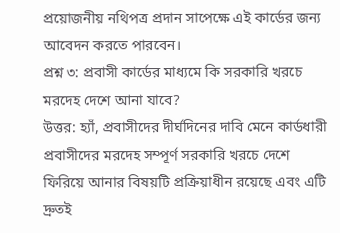প্রয়োজনীয় নথিপত্র প্রদান সাপেক্ষে এই কার্ডের জন্য আবেদন করতে পারবেন।
প্রশ্ন ৩: প্রবাসী কার্ডের মাধ্যমে কি সরকারি খরচে মরদেহ দেশে আনা যাবে?
উত্তর: হ্যাঁ, প্রবাসীদের দীর্ঘদিনের দাবি মেনে কার্ডধারী প্রবাসীদের মরদেহ সম্পূর্ণ সরকারি খরচে দেশে ফিরিয়ে আনার বিষয়টি প্রক্রিয়াধীন রয়েছে এবং এটি দ্রুতই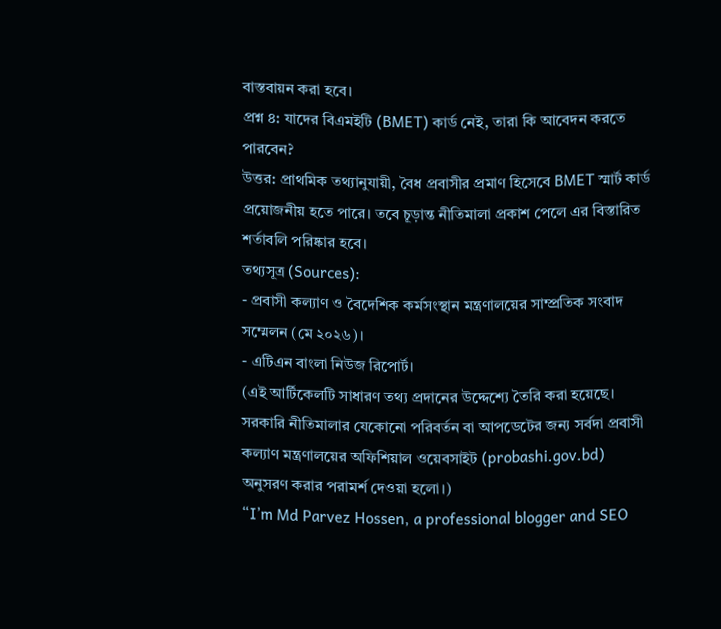বাস্তবায়ন করা হবে।
প্রশ্ন ৪: যাদের বিএমইটি (BMET) কার্ড নেই, তারা কি আবেদন করতে পারবেন?
উত্তর: প্রাথমিক তথ্যানুযায়ী, বৈধ প্রবাসীর প্রমাণ হিসেবে BMET স্মার্ট কার্ড প্রয়োজনীয় হতে পারে। তবে চূড়ান্ত নীতিমালা প্রকাশ পেলে এর বিস্তারিত শর্তাবলি পরিষ্কার হবে।
তথ্যসূত্র (Sources):
- প্রবাসী কল্যাণ ও বৈদেশিক কর্মসংস্থান মন্ত্রণালয়ের সাম্প্রতিক সংবাদ সম্মেলন (মে ২০২৬)।
- এটিএন বাংলা নিউজ রিপোর্ট।
(এই আর্টিকেলটি সাধারণ তথ্য প্রদানের উদ্দেশ্যে তৈরি করা হয়েছে। সরকারি নীতিমালার যেকোনো পরিবর্তন বা আপডেটের জন্য সর্বদা প্রবাসী কল্যাণ মন্ত্রণালয়ের অফিশিয়াল ওয়েবসাইট (probashi.gov.bd) অনুসরণ করার পরামর্শ দেওয়া হলো।)
“I’m Md Parvez Hossen, a professional blogger and SEO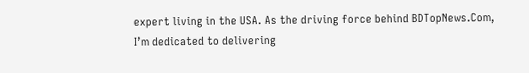expert living in the USA. As the driving force behind BDTopNews.Com, I’m dedicated to delivering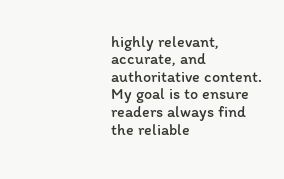highly relevant, accurate, and authoritative content. My goal is to ensure readers always find the reliable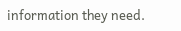information they need.